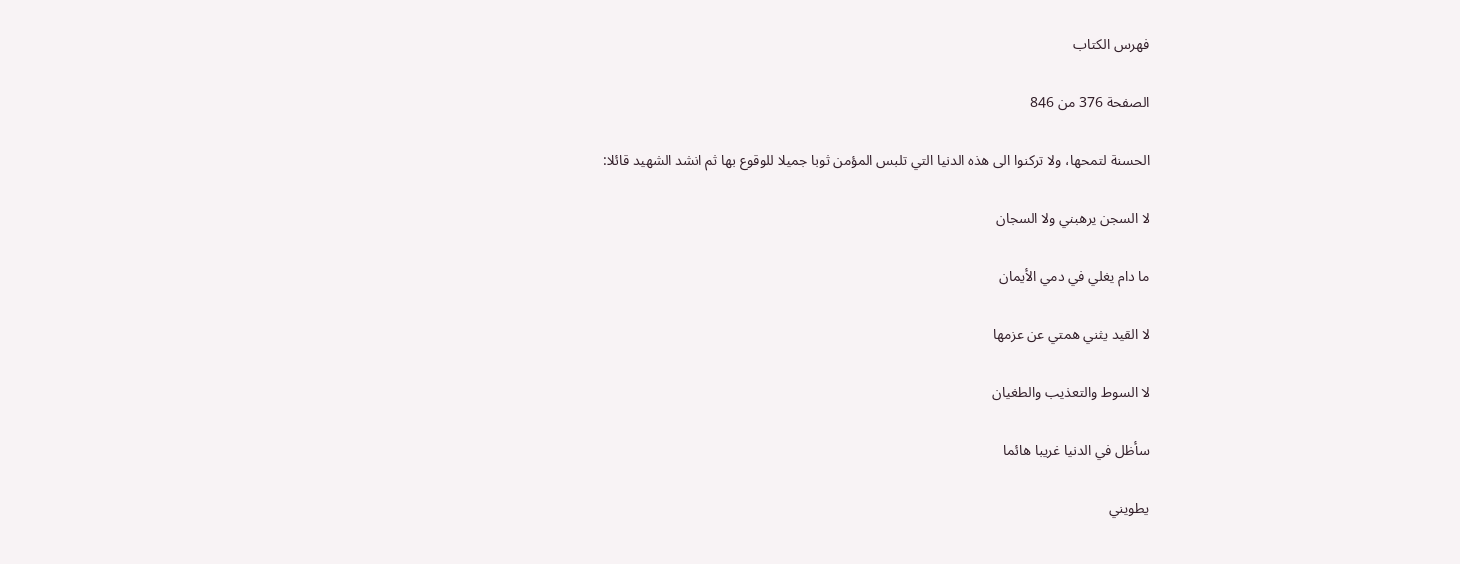فهرس الكتاب

الصفحة 376 من 846

الحسنة لتمحها، ولا تركنوا الى هذه الدنيا التي تلبس المؤمن ثوبا جميلا للوقوع بها ثم انشد الشهيد قائلا:

لا السجن يرهبني ولا السجان

ما دام يغلي في دمي الأيمان

لا القيد يثني همتي عن عزمها

لا السوط والتعذيب والطغيان

سأظل في الدنيا غريبا هائما

يطويني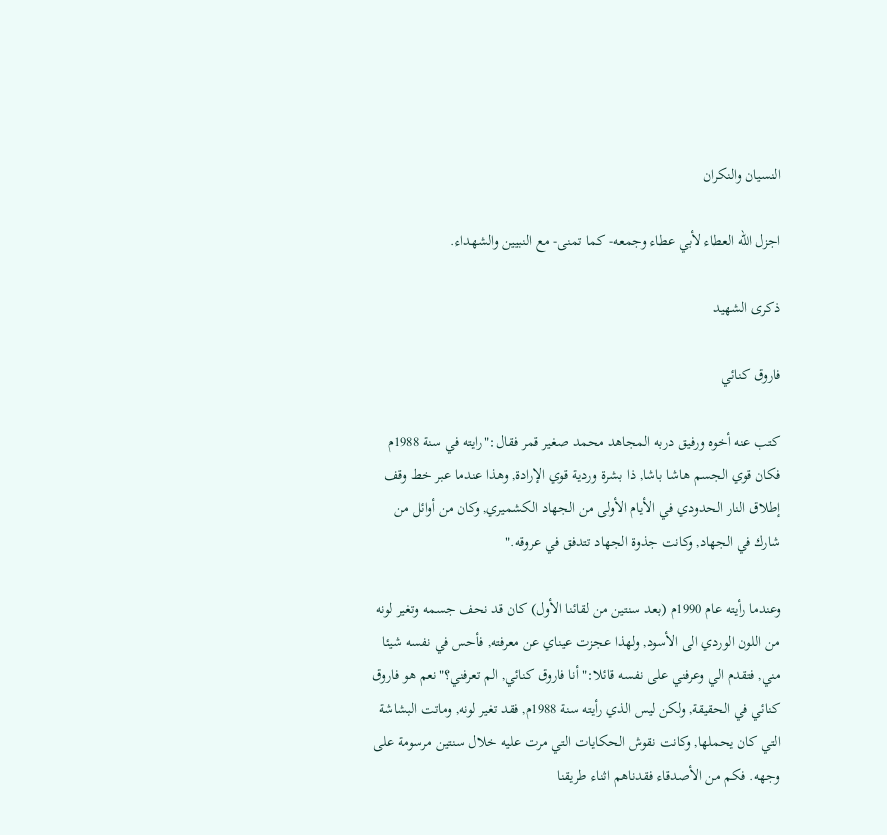النسيان والنكران

اجزل الله العطاء لأبي عطاء وجمعه- كما تمنى- مع النبيين والشهداء.

ذكرى الشهيد

فاروق كنائي

كتب عنه أخوه ورفيق دربه المجاهد محمد صغير قمر فقال:"رايته في سنة 1988م فكان قوي الجسم هاشا باشا, ذا بشرة وردية قوي الإرادة, وهذا عندما عبر خط وقف إطلاق النار الحدودي في الأيام الأولى من الجهاد الكشميري, وكان من أوائل من شارك في الجهاد, وكانت جذوة الجهاد تتدفق في عروقه."

وعندما رأيته عام 1990م (بعد سنتين من لقائنا الأول) كان قد نحف جسمه وتغير لونه من اللون الوردي الى الأسود, ولهذا عجزت عيناي عن معرفته, فأحس في نفسه شيئا مني, فتقدم الي وعرفني على نفسه قائلا:"أنا فاروق كنائي, الم تعرفني؟"نعم هو فاروق كنائي في الحقيقة, ولكن ليس الذي رأيته سنة 1988م, فقد تغير لونه, وماتت البشاشة التي كان يحملها, وكانت نقوش الحكايات التي مرت عليه خلال سنتين مرسومة على وجهه. فكم من الأصدقاء فقدناهم اثناء طريقنا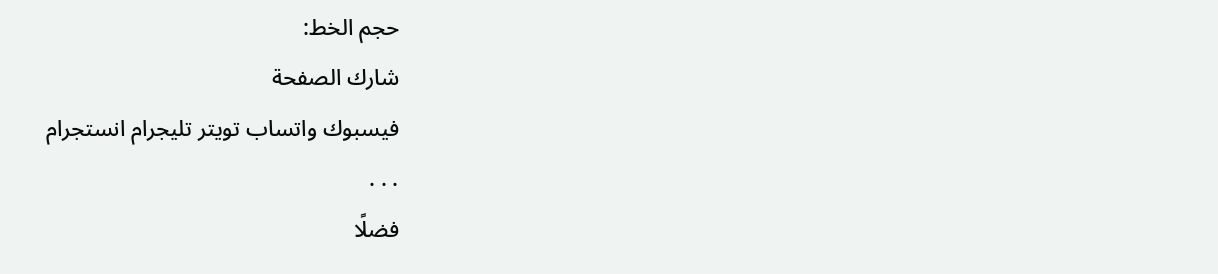حجم الخط:
شارك الصفحة
فيسبوك واتساب تويتر تليجرام انستجرام
. . .
فضلًا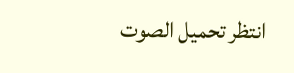انتظر تحميل الصوت